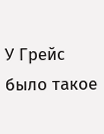У Грейс было такое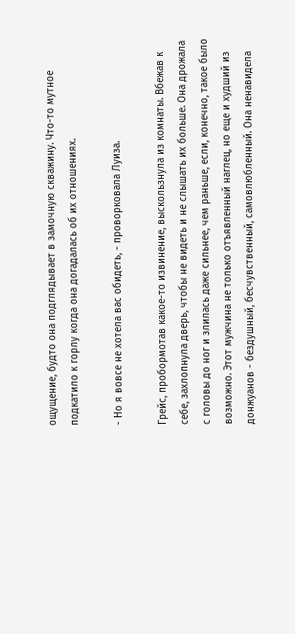ощущение, будто она подглядывает в замочную скважину. Что-то мутное подкатило к горлу когда она догадалась об их отношениях.

- Но я вовсе не хотела вас обидеть, - проворковала Луиза.

Грейс, пробормотав какое-то извинение, выскользнула из комнаты. Вбежав к себе, захлопнула дверь, чтобы не видеть и не слышать их больше. Она дрожала с головы до ног и злилась даже сильнее, чем раньше, если, конечно, такое было возможно. Этот мужчина не только отъявленный наглец, но еще и худший из донжуанов - бездушный, бесчувственный, самовлюбленный. Она ненавидела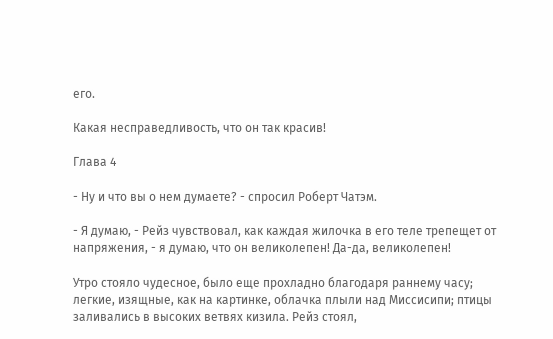его.

Какая несправедливость, что он так красив!

Глава 4

- Ну и что вы о нем думаете? - спросил Роберт Чатэм.

- Я думаю, - Рейз чувствовал, как каждая жилочка в его теле трепещет от напряжения, - я думаю, что он великолепен! Да-да, великолепен!

Утро стояло чудесное, было еще прохладно благодаря раннему часу; легкие, изящные, как на картинке, облачка плыли над Миссисипи; птицы заливались в высоких ветвях кизила. Рейз стоял,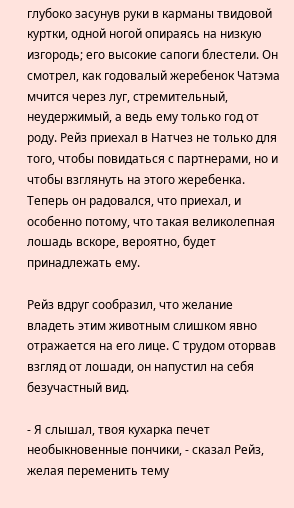глубоко засунув руки в карманы твидовой куртки, одной ногой опираясь на низкую изгородь; его высокие сапоги блестели. Он смотрел, как годовалый жеребенок Чатэма мчится через луг, стремительный, неудержимый, а ведь ему только год от роду. Рейз приехал в Натчез не только для того, чтобы повидаться с партнерами, но и чтобы взглянуть на этого жеребенка. Теперь он радовался, что приехал, и особенно потому, что такая великолепная лошадь вскоре, вероятно, будет принадлежать ему.

Рейз вдруг сообразил, что желание владеть этим животным слишком явно отражается на его лице. С трудом оторвав взгляд от лошади, он напустил на себя безучастный вид.

- Я слышал, твоя кухарка печет необыкновенные пончики, - сказал Рейз, желая переменить тему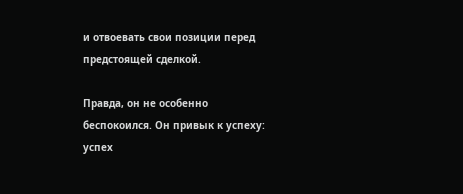и отвоевать свои позиции перед предстоящей сделкой.

Правда, он не особенно беспокоился. Он привык к успеху: успех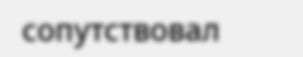сопутствовал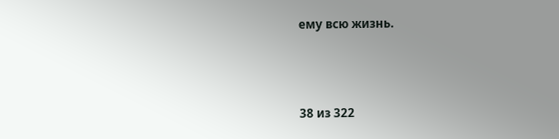ему всю жизнь.



38 из 322